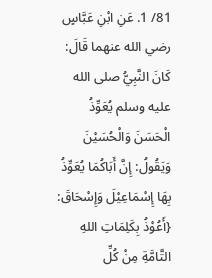81/ 1. عَنِ ابْنِ عَبَّاسٍ رضي الله عنهما قَالَ: کَانَ النَّبِيُّ صلى الله عليه وسلم يُعَوِّذُ الْحَسَنَ وَالْحُسَيْنَ وَيَقُولُ: إِنَّ أَبَاکُمَا يُعَوِّذُ بِهَا إِسْمَاعِيْلَ وَإِسْحَاقَ: {أَعُوْذُ بِکَلِمَاتِ اللهِ التَّامَّةِ مِنْ کُلِّ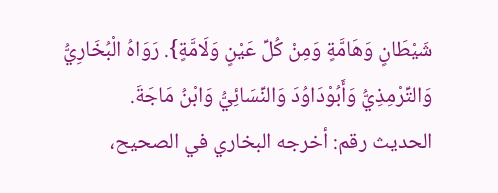شَيْطَانٍ وَهَامَّةٍ وَمِنْ کُلِّ عَيْنٍ وَلَامَّةٍ}. رَوَاهُ الْبُخَارِيُّ وَالتِّرْمِذِيُّ وَأَبُوْدَاوُدَ وَالنِّسَائِيُّ وَابْنُ مَاجَةَ.
الحديث رقم: أخرجه البخاري في الصحيح،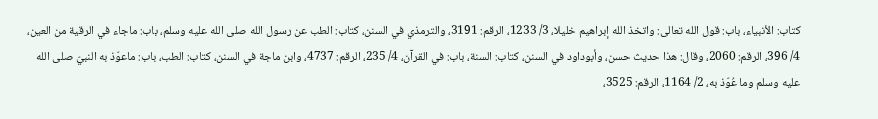کتاب: الأنبياء، باب: قول الله تعالی: واتخذ الله إبراهيم خليلا، 3/ 1233، الرقم: 3191، والترمذي في السنن، کتاب: الطب عن رسول الله صلى الله عليه وسلم، باب: ماجاء في الرقية من العين، 4/ 396، الرقم: 2060، وقال: هذا حديث حسن، وأبوداود في السنن، کتاب: السنة، باب: في القرآن، 4/ 235، الرقم: 4737، وابن ماجة في السنن، کتاب: الطب، باب: ماعوّذ به النبيّ صلى الله عليه وسلم وما عُوّذ به، 2/ 1164، الرقم: 3525،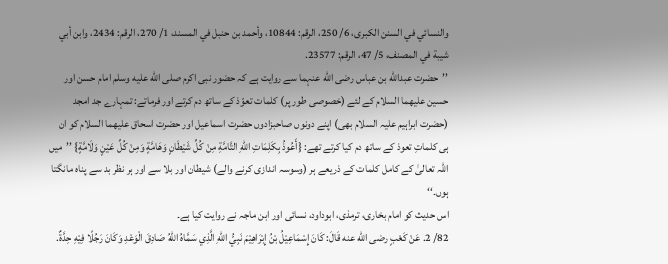والنسائي في السنن الکبری، 6/ 250، الرقم: 10844، وأحمد بن حنبل في المسند، 1/ 270، الرقم: 2434، وابن أبي شيبة في المصنف، 5/ 47، الرقم: 23577.
’’حضرت عبدالله بن عباس رضی الله عنہما سے روایت ہے کہ حضور نبی اکرم صلى الله عليه وسلم امام حسن اور حسین علیھما السلام کے لئے (خصوصی طور پر) کلمات تعوّذ کے ساتھ دم کرتے اور فرماتے: تمہارے جد امجد (حضرت ابراہیم علیہ السلام بھی) اپنے دونوں صاحبزادوں حضرت اسماعیل اور حضرت اسحاق علیھما السلام کو ان ہی کلماتِ تعوذ کے ساتھ دم کیا کرتے تھے: {أَعُوذُ بِکَلِمَاتِ اللهِ التَّامَّةِ مِنْ کُلِّ شَيْطَانٍ وَهَامَّةٍ وَمِنْ کُلِّ عَيْنٍ وَلَامَّةٍ} ’’میں اللہ تعالیٰ کے کامل کلمات کے ذریعے ہر (وسوسہ اندازی کرنے والے) شیطان اور بلا سے اور ہر نظر بد سے پناہ مانگتا ہوں۔‘‘
اس حدیث کو امام بخاری، ترمذی، ابوداود، نسائی اور ابن ماجہ نے روایت کیا ہے۔
82/ 2. عَنْ کَعْبٍ رضی الله عنه قَالَ: کَانَ إِسْمَاعِيْلُ بْنُ إِبْرَاهِيْمَ نَبِيُّ اللهِ الَّذِي سَمَّاهُ اللهُ صَادِقَ الْوَعْدِ وَکَانَ رَجُلًا فِيْهِ حِدَّةٌ.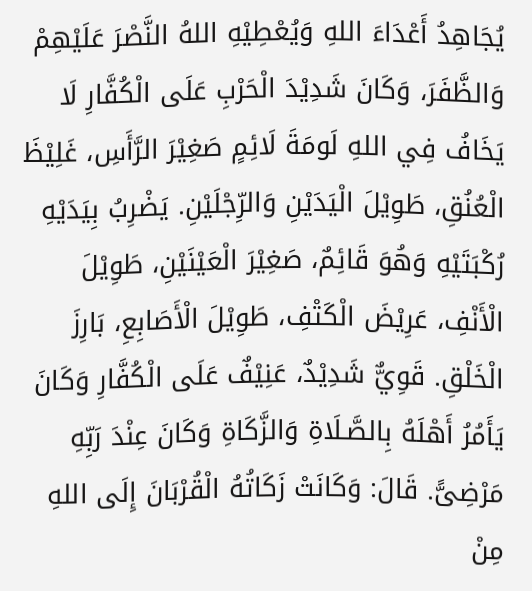يُجَاهِدُ أَعْدَاءَ اللهِ وَيُعْطِيْهِ اللهُ النَّصْرَ عَلَيْهِمْ وَالظَّفَرَ، وَکَانَ شَدِيْدَ الْحَرْبِ عَلَی الْکُفَّارِ لَا يَخَافُ فِي اللهِ لَومَةَ لَائِمٍ صَغِيْرَ الرَّأَسِ، غَلِيْظَ الْعُنُقِ، طَوِيْلَ الْيَدَيْنِ وَالرِّجْلَيْنِ. يَضْرِبُ بِيَدَيْهِ رُکْبَتَيْهِ وَهُوَ قَائِمٌ، صَغِيْرَ الْعَيْنَيْنِ، طَوِيْلَ الْأَنْفِ، عَرِيْضَ الْکَتْفِ، طَوِيْلَ الْأَصَابِعِ، بَارِزَ الْخَلْقِ. قَوِيٌّ شَدِيْدٌ، عَنِيْفٌ عَلَی الْکُفَّارِ وَکَانَ يَأَمُرُ أَهْلَهُ بِالصَّـلَاةِ وَالزَّکَاةِ وَکَانَ عِنْدَ رَبِّهِ مَرْضِیًّ. قَالَ: وَکَانَتْ زَکَاتُهُ الْقُرْبَانَ إِلَی اللهِ مِنْ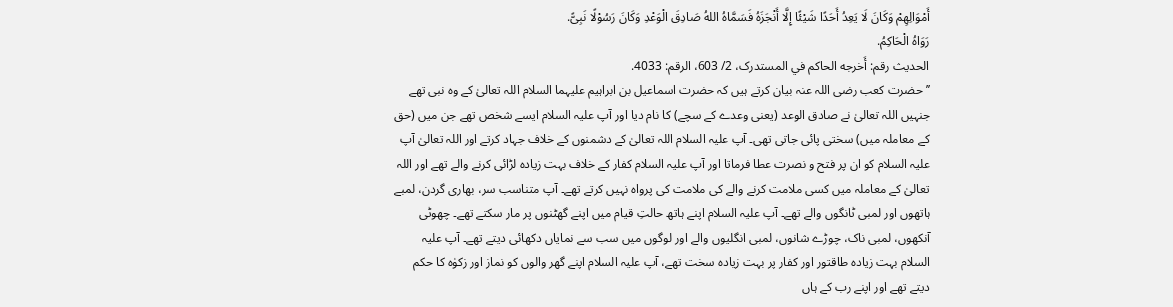أَمْوَالِهِمْ وَکَانَ لَا يَعِدُ أَحَدًا شَيْئًا إِلَّا أَنْجَزَهُ فَسَمَّاهُ اللهُ صَادِقَ الْوَعْدِ وَکَانَ رَسُوْلًا نَبِیًّ.
رَوَاهُ الْحَاکِمُ.
الحديث رقم: أَخرجه الحاکم في المستدرک، 2/ 603، الرقم: 4033.
’’حضرت کعب رضی اللہ عنہ بیان کرتے ہیں کہ حضرت اسماعیل بن ابراہیم علیہما السلام اللہ تعالیٰ کے وہ نبی تھے جنہیں اللہ تعالیٰ نے صادق الوعد (یعنی وعدے کے سچے) کا نام دیا اور آپ علیہ السلام ایسے شخص تھے جن میں (حق کے معاملہ میں) سختی پائی جاتی تھی۔ آپ علیہ السلام اللہ تعالیٰ کے دشمنوں کے خلاف جہاد کرتے اور اللہ تعالیٰ آپ علیہ السلام کو ان پر فتح و نصرت عطا فرماتا اور آپ علیہ السلام کفار کے خلاف بہت زیادہ لڑائی کرنے والے تھے اور اللہ تعالیٰ کے معاملہ میں کسی ملامت کرنے والے کی ملامت کی پرواہ نہیں کرتے تھے۔ آپ متناسب سر، بھاری گردن، لمبے ہاتھوں اور لمبی ٹانگوں والے تھے۔ آپ علیہ السلام اپنے ہاتھ حالتِ قیام میں اپنے گھٹنوں پر مار سکتے تھے۔ چھوٹی آنکھوں، لمبی ناک، چوڑے شانوں، لمبی انگلیوں والے اور لوگوں میں سب سے نمایاں دکھائی دیتے تھے۔ آپ علیہ السلام بہت زیادہ طاقتور اور کفار پر بہت زیادہ سخت تھے، آپ علیہ السلام اپنے گھر والوں کو نماز اور زکوٰہ کا حکم دیتے تھے اور اپنے رب کے ہاں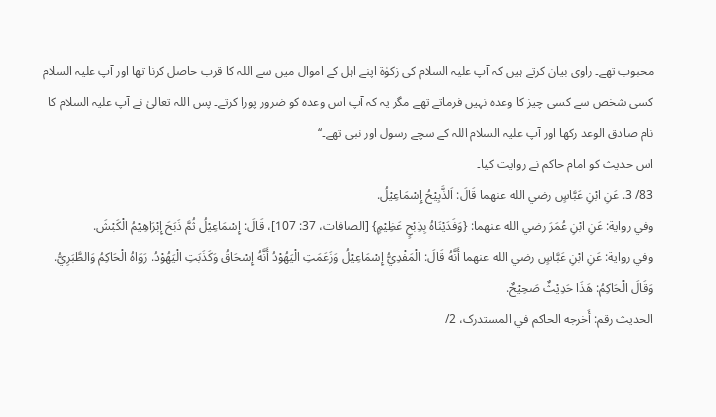محبوب تھے۔ راوی بیان کرتے ہیں کہ آپ علیہ السلام کی زکوٰۃ اپنے اہل کے اموال میں سے اللہ کا قرب حاصل کرنا تھا اور آپ علیہ السلام کسی شخص سے کسی چیز کا وعدہ نہیں فرماتے تھے مگر یہ کہ آپ اس وعدہ کو ضرور پورا کرتے۔ پس اللہ تعالیٰ نے آپ علیہ السلام کا نام صادق الوعد رکھا اور آپ علیہ السلام اللہ کے سچے رسول اور نبی تھے۔‘‘
اس حدیث کو امام حاکم نے روایت کیا۔
83/ 3. عَنِ ابْنِ عَبَّاسٍ رضي الله عنهما قَالَ: اَلذَّبِيْحُ إِسْمَاعِيْلُ.
وفي رواية: عَنِ ابْنِ عُمَرَ رضي الله عنهما: {وَفَدَيْنَاهُ بِذِبْحٍ عَظِيْمٍ} [الصافات، 37: 107]، قَالَ: إِسْمَاعِيْلُ ثُمَّ ذَبَحَ إِبْرَاهِيْمُ الْکَبْشَ.
وفي رواية: عَنِ ابْنِ عَبَّاسٍ رضي الله عنهما أَنَّهُ قَالَ: الْمَفْدِيُّ إِسْمَاعِيْلُ وَزَعَمَتِ الْيَهُوْدُ أَنَّهُ إِسْحَاقُ وَکَذَبَتِ الْيَهُوْدُ. رَوَاهُ الْحَاکِمُ وَالطَّبَرِيُّ.
وَقَالَ الْحَاکِمُ: هَذَا حَدِيْثٌ صَحِيْحٌ.
الحديث رقم: أَخرجه الحاکم في المستدرک، 2/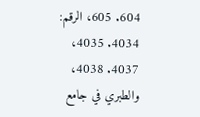604. 605، الرقم: 4034. 4035، 4037. 4038، والطبري في جامع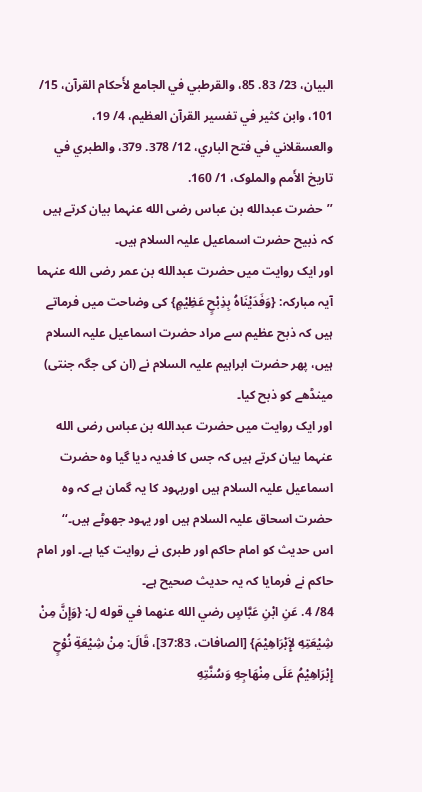البيان، 23/ 83. 85، والقرطبي في الجامع لأَحکام القرآن، 15/ 101، وابن کثير في تفسير القرآن العظيم، 4/ 19، والعسقلاني في فتح الباري، 12/ 378. 379، والطبري في تاريخ الأَمم والملوک، 1/ 160.
’’حضرت عبدالله بن عباس رضی الله عنہما بیان کرتے ہیں کہ ذبیح حضرت اسماعیل علیہ السلام ہیں۔
اور ایک روایت میں حضرت عبدالله بن عمر رضی الله عنہما آیہ مبارکہ: {وَفَدَيْنَاهُ بِذِبْحٍ عَظِيْمٍ} کی وضاحت میں فرماتے ہیں کہ ذبح عظیم سے مراد حضرت اسماعیل علیہ السلام ہیں، پھر حضرت ابراہیم علیہ السلام نے (ان کی جگہ جنتی) مینڈھے کو ذبح کیا۔
اور ایک روایت میں حضرت عبدالله بن عباس رضی الله عنہما بیان کرتے ہیں کہ جس کا فدیہ دیا گیا وہ حضرت اسماعیل علیہ السلام ہیں اوریہود کا یہ گمان ہے کہ وہ حضرت اسحاق علیہ السلام ہیں اور یہود جھوٹے ہیں۔‘‘
اس حدیث کو امام حاکم اور طبری نے روایت کیا ہے۔ اور امام حاکم نے فرمایا کہ یہ حدیث صحیح ہے۔
84/ 4. عَنِ ابْنِ عَبَّاسٍ رضي الله عنهما في قوله ل: {وَإِنَّ مِنْ شِيْعَتِهِ لإَِبْرَاهِيْمَ} [الصافات، 37:83]، قَالَ: مِنْ شِيْعَةِ نُوْحٍ إِبْرَاهِيْمُ عَلَی مِنْهَاجِهِ وَسُنَّتِهِ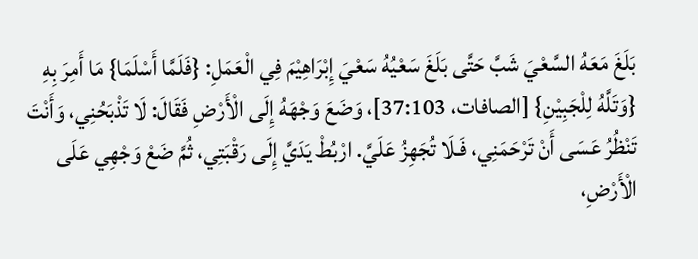بَلَغَ مَعَهُ السَّعْيَ شَبَّ حَتَّی بَلَغَ سَعْيُهُ سَعْيَ إِبْرَاهِيْمَ فِي الْعَمَلِ: {فَلَمَّا أَسْلَمَا} مَا أَمِرَ بِهِ {وَتَلَّهُ لِلْجَبِيْنِ} [الصافات، 37:103]، وَضَعَ وَجْهَهُ إِلَی الْأَرْضِ فَقَالَ: لَا تَذْبَحُنِي، وَأَنْتَ تَنْظُرُ عَسَی أَنْ تَرْحَمَنِي، فَـلَا تُجَهِزُ عَلَيَّ. ارْبُطْ يَدَيَّ إِلَی رَقْبَتِي، ثُمَّ ضَعْ وَجْهِي عَلَی الْأَرْضِ،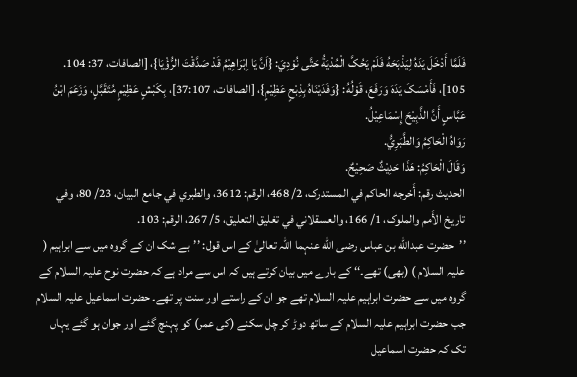فَلَمَّا أَدْخَلَ يَدَهُ لِيَذْبَحَهُ فَلَمْ يَحُکَّ الْمُدْيَةُ حَتَّی نُوْدِيَ: {اَنَّ يَا اِبْرَاهِيْمُ قَدْ صَدَّقْتَ الرُّؤْيَا}، [الصافات، 37: 104. 105]، فَأَمْسَکَ يَدَهَ وَرَفَعَ، قَوْلُهُ: {وَفَدَيْنَاهُ بِذِبْحٍ عَظِيْمٍ}، [الصافات، 37:107]، بِکَبْشٍ عَظِيْمٍ مُتَقَبَّلٍ، وَزَعَمَ ابْنُ عَبَّاسٍ أَنَّ الذَّبِيْحَ إِسْمَاعِيْلُ.
رَوَاهُ الْحَاکِمُ وَالطَّبَرِيُّ.
وَقَالَ الْحَاکِمُ: هَذَا حَدِيْثٌ صَحِيْحٌ.
الحديث رقم: أَخرجه الحاکم في المستدرک، 2/ 468، الرقم: 3612، والطبري في جامع البيان، 23/ 80، وفي تاريخ الأَمم والملوک، 1/ 166، والعسقلاني في تغليق التعليق، 5/ 267، الرقم: 103.
’’حضرت عبدالله بن عباس رضی الله عنہما اللہ تعالیٰ کے اس قول: ’’بے شک ان کے گروہ میں سے ابراہیم ( علیہ السلام ) (بھی) تھے۔‘‘ کے بارے میں بیان کرتے ہیں کہ اس سے مراد ہے کہ حضرت نوح علیہ السلام کے گروہ میں سے حضرت ابراہیم علیہ السلام تھے جو ان کے راستے اور سنت پر تھے۔ حضرت اسماعیل علیہ السلام جب حضرت ابراہیم علیہ السلام کے ساتھ دوڑ کر چل سکنے (کی عمر) کو پہنچ گئے اور جوان ہو گئے یہاں تک کہ حضرت اسماعیل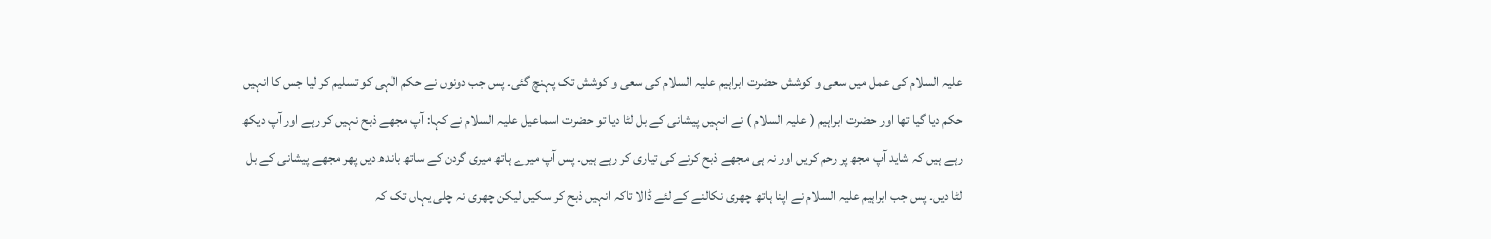علیہ السلام کی عمل میں سعی و کوشش حضرت ابراہیم علیہ السلام کی سعی و کوشش تک پہنچ گئی۔ پس جب دونوں نے حکم الٰہی کو تسلیم کر لیا جس کا انہیں حکم دیا گیا تھا اور حضرت ابراہیم ( علیہ السلام ) نے انہیں پیشانی کے بل لٹا دیا تو حضرت اسماعیل علیہ السلام نے کہا: آپ مجھے ذبح نہیں کر رہے اور آپ دیکھ رہے ہیں کہ شاید آپ مجھ پر رحم کریں اور نہ ہی مجھے ذبح کرنے کی تیاری کر رہے ہیں۔ پس آپ میرے ہاتھ میری گردن کے ساتھ باندھ دیں پھر مجھے پیشانی کے بل لٹا دیں۔ پس جب ابراہیم علیہ السلام نے اپنا ہاتھ چھری نکالنے کے لئے ڈالا تاکہ انہیں ذبح کر سکیں لیکن چھری نہ چلی یہاں تک کہ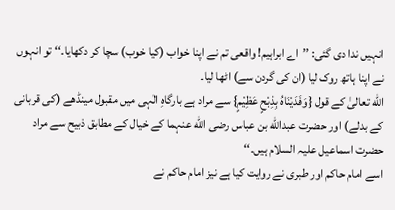انہیں ندا دی گئی: ’’اے ابراہیم! واقعی تم نے اپنا خواب (کیا خوب) سچا کر دکھایا۔‘‘ تو انہوں نے اپنا ہاتھ روک لیا (ان کی گردن سے) اٹھا لیا۔
الله تعالیٰ کے قول {وَفَدَيْنَاهُ بِذِبْحٍ عَظِيْمٍ} سے مراد ہے بارگاہِ الٰہی میں مقبول مینڈھے (کی قربانی کے بدلے) اور حضرت عبدالله بن عباس رضی الله عنہما کے خیال کے مطابق ذبیح سے مراد حضرت اسماعیل علیہ السلام ہیں۔‘‘
اسے امام حاکم اور طبری نے روایت کیا ہے نیز امام حاکم نے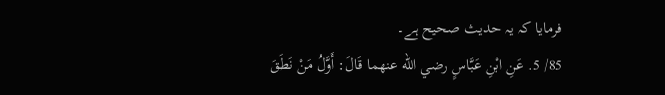فرمایا کہ یہ حدیث صحیح ہے۔
85/ 5. عَنِ ابْنِ عَبَّاسٍ رضي الله عنهما قَالَ: أَوَّلُ مَنْ نَطَقَ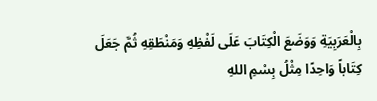بِالْعَرَبِيَةِ وَوَضَعَ الْکِتَابَ عَلَی لَفْظِهِ وَمَنْطَقِهِ ثُمَّ جَعَلَ کِتَاباً وَاحِدًا مِثْلُ بِسْمِ اللهِ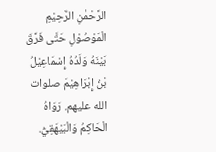الرَّحْمٰنِ الرَّحِيْمِ الْمَوْصُوْلِ حَتَّی فَرَّقَ بَيْنَهُ وَلَدُهُ إِسْمَاعِيْلُ بْنُ إِبْرَاهِيْمَ صلوات الله عليهم. رَوَاهُ الْحَاکِمُ وَالْبَيْهَقِيُّ.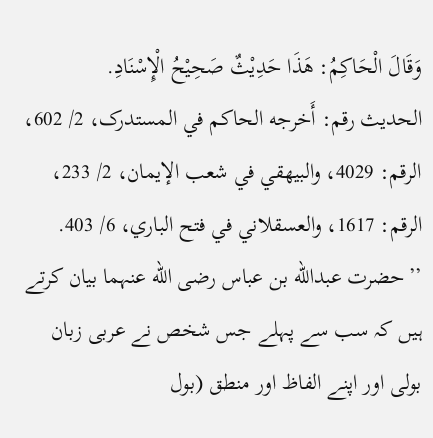وَقَالَ الْحَاکِمُ: هَذَا حَدِيْثٌ صَحِيْحُ الْإِسْنَادِ.
الحديث رقم: أَخرجه الحاکم في المستدرک، 2/ 602، الرقم: 4029، والبيهقي في شعب الإيمان، 2/ 233، الرقم: 1617، والعسقلاني في فتح الباري، 6/ 403.
’’حضرت عبدالله بن عباس رضی الله عنہما بیان کرتے ہیں کہ سب سے پہلے جس شخص نے عربی زبان بولی اور اپنے الفاظ اور منطق (بول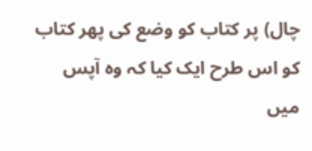چال) پر کتاب کو وضع کی پھر کتاب کو اس طرح ایک کیا کہ وہ آپس میں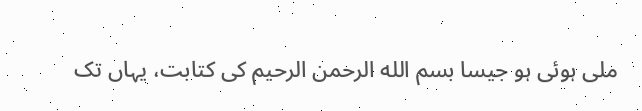ملی ہوئی ہو جیسا بسم الله الرحمن الرحیم کی کتابت، یہاں تک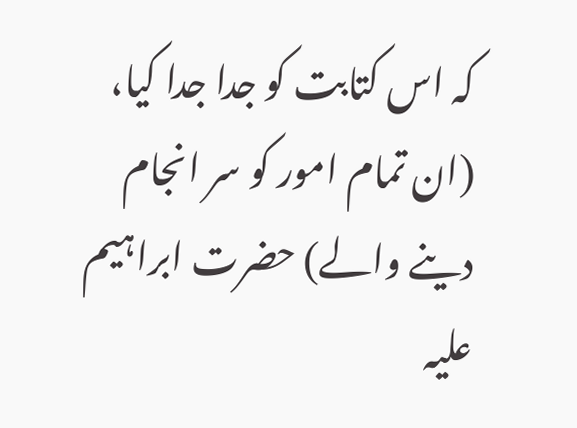کہ اس کتابت کو جدا جدا کیا، (ان تمام امور کو سر انجام دینے والے) حضرت ابراہیم علیہ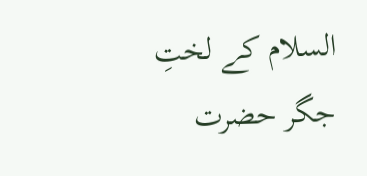السلام کے لختِ جگر حضرت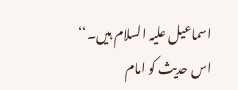اسماعیل علیہ السلام ہیں۔‘‘
اس حدیث کو امام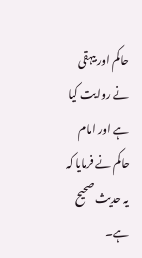حاکم اور بیہقی نے روایت کیا ہے اور امام حاکم نے فرمایا کہ یہ حدیث صحیح ہے۔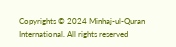Copyrights © 2024 Minhaj-ul-Quran International. All rights reserved